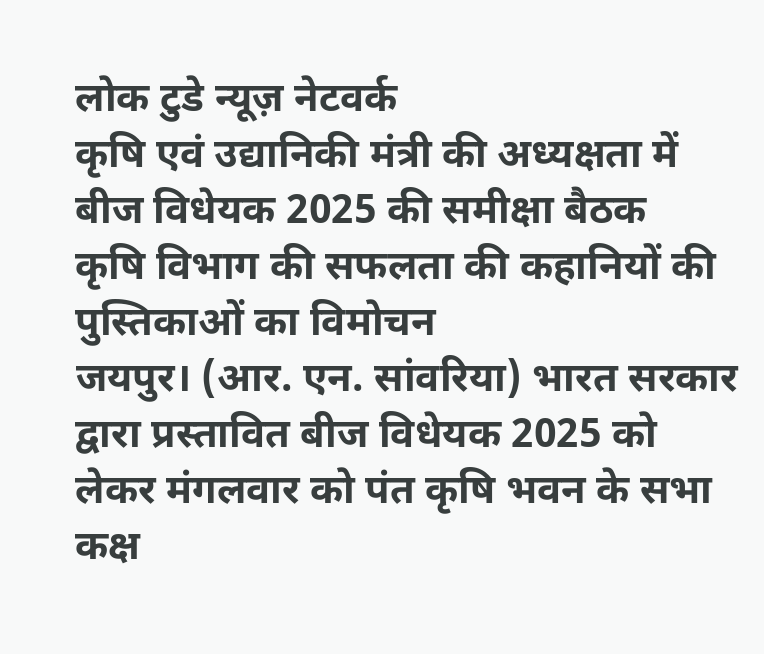लोक टुडे न्यूज़ नेटवर्क
कृषि एवं उद्यानिकी मंत्री की अध्यक्षता में बीज विधेयक 2025 की समीक्षा बैठक
कृषि विभाग की सफलता की कहानियों की पुस्तिकाओं का विमोचन
जयपुर। (आर. एन. सांवरिया) भारत सरकार द्वारा प्रस्तावित बीज विधेयक 2025 को लेकर मंगलवार को पंत कृषि भवन के सभा कक्ष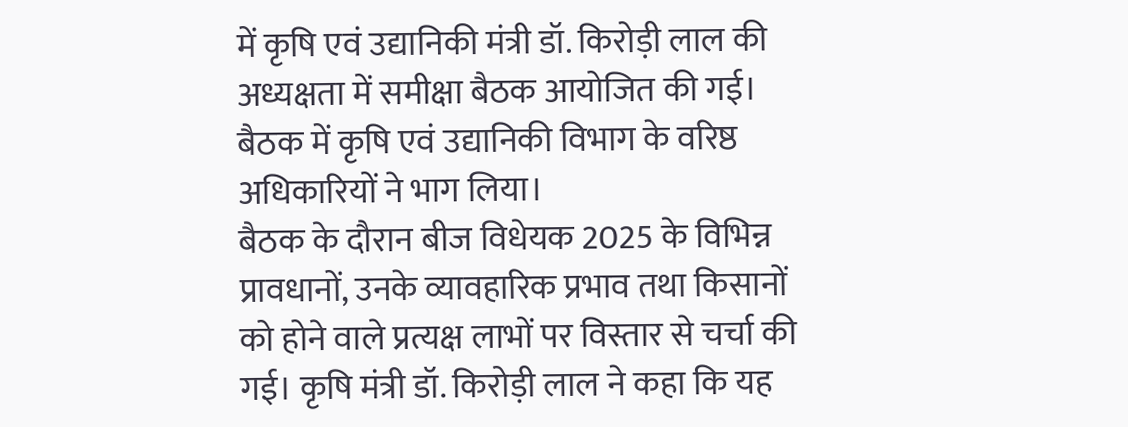में कृषि एवं उद्यानिकी मंत्री डॉ. किरोड़ी लाल की अध्यक्षता में समीक्षा बैठक आयोजित की गई। बैठक में कृषि एवं उद्यानिकी विभाग के वरिष्ठ अधिकारियों ने भाग लिया।
बैठक के दौरान बीज विधेयक 2025 के विभिन्न प्रावधानों, उनके व्यावहारिक प्रभाव तथा किसानों को होने वाले प्रत्यक्ष लाभों पर विस्तार से चर्चा की गई। कृषि मंत्री डॉ. किरोड़ी लाल ने कहा कि यह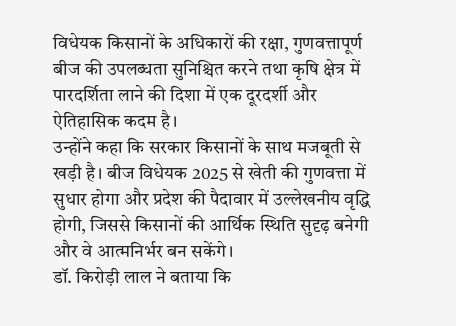विधेयक किसानों के अधिकारों की रक्षा, गुणवत्तापूर्ण बीज की उपलब्धता सुनिश्चित करने तथा कृषि क्षेत्र में पारदर्शिता लाने की दिशा में एक दूरदर्शी और ऐतिहासिक कदम है।
उन्होंने कहा कि सरकार किसानों के साथ मजबूती से खड़ी है। बीज विधेयक 2025 से खेती की गुणवत्ता में सुधार होगा और प्रदेश की पैदावार में उल्लेखनीय वृद्धि होगी, जिससे किसानों की आर्थिक स्थिति सुदृढ़ बनेगी और वे आत्मनिर्भर बन सकेंगे।
डॉ. किरोड़ी लाल ने बताया कि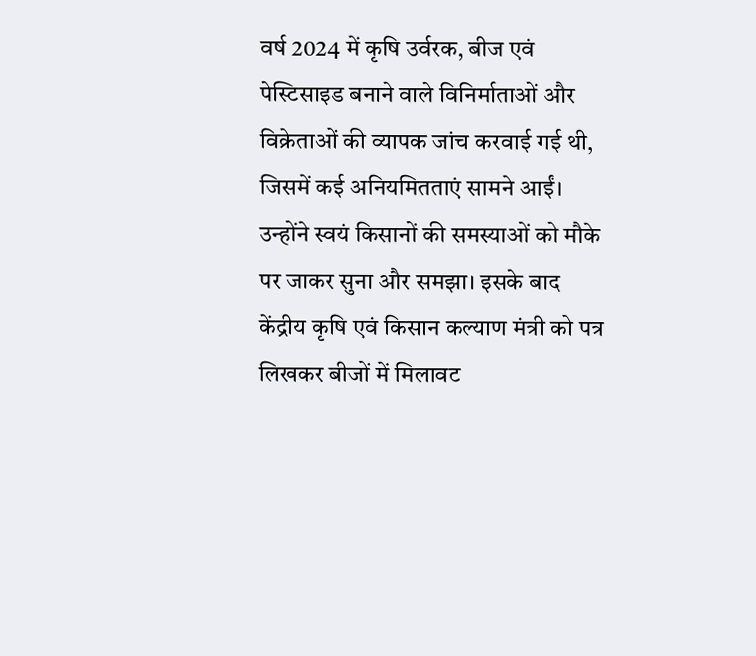वर्ष 2024 में कृषि उर्वरक, बीज एवं पेस्टिसाइड बनाने वाले विनिर्माताओं और विक्रेताओं की व्यापक जांच करवाई गई थी, जिसमें कई अनियमितताएं सामने आईं। उन्होंने स्वयं किसानों की समस्याओं को मौके पर जाकर सुना और समझा। इसके बाद केंद्रीय कृषि एवं किसान कल्याण मंत्री को पत्र लिखकर बीजों में मिलावट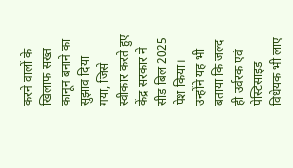करने वालों के खिलाफ सख्त कानून बनाने का सुझाव दिया गया, जिसे स्वीकार करते हुए केंद्र सरकार ने सीड बिल 2025 पेश किया। उन्होंने यह भी बताया कि जल्द ही उर्वरक एवं पेस्टिसाइड विधेयक भी लाए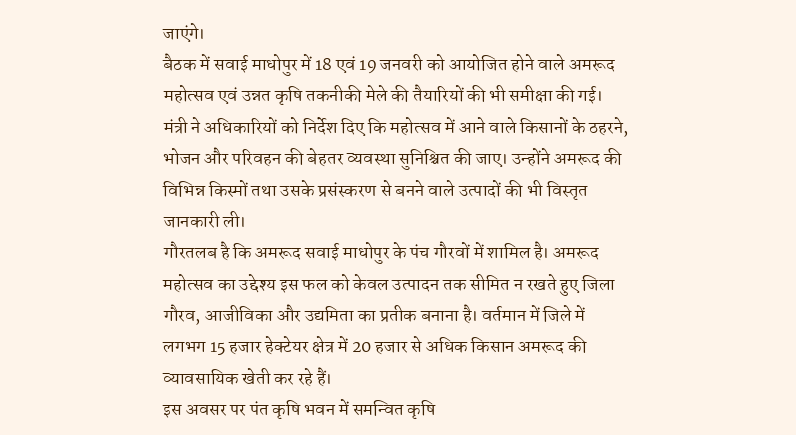जाएंगे।
बैठक में सवाई माधोपुर में 18 एवं 19 जनवरी को आयोजित होने वाले अमरूद महोत्सव एवं उन्नत कृषि तकनीकी मेले की तैयारियों की भी समीक्षा की गई। मंत्री ने अधिकारियों को निर्देश दिए कि महोत्सव में आने वाले किसानों के ठहरने, भोजन और परिवहन की बेहतर व्यवस्था सुनिश्चित की जाए। उन्होंने अमरूद की विभिन्न किस्मों तथा उसके प्रसंस्करण से बनने वाले उत्पादों की भी विस्तृत जानकारी ली।
गौरतलब है कि अमरूद सवाई माधोपुर के पंच गौरवों में शामिल है। अमरूद महोत्सव का उद्देश्य इस फल को केवल उत्पादन तक सीमित न रखते हुए जिला गौरव, आजीविका और उद्यमिता का प्रतीक बनाना है। वर्तमान में जिले में लगभग 15 हजार हेक्टेयर क्षेत्र में 20 हजार से अधिक किसान अमरूद की व्यावसायिक खेती कर रहे हैं।
इस अवसर पर पंत कृषि भवन में समन्वित कृषि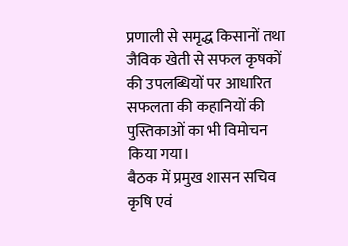प्रणाली से समृद्ध किसानों तथा जैविक खेती से सफल कृषकों की उपलब्धियों पर आधारित सफलता की कहानियों की पुस्तिकाओं का भी विमोचन किया गया।
बैठक में प्रमुख शासन सचिव कृषि एवं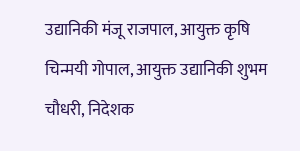उद्यानिकी मंजू राजपाल, आयुक्त कृषि चिन्मयी गोपाल, आयुक्त उद्यानिकी शुभम चौधरी, निदेशक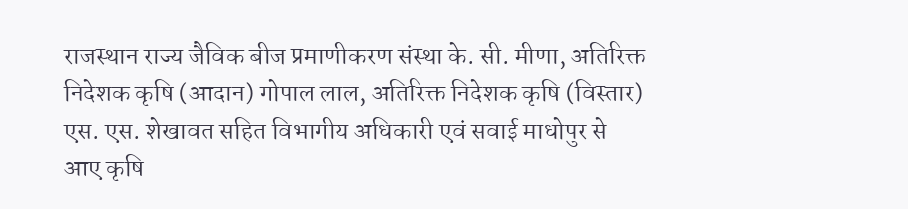राजस्थान राज्य जैविक बीज प्रमाणीकरण संस्था के. सी. मीणा, अतिरिक्त निदेशक कृषि (आदान) गोपाल लाल, अतिरिक्त निदेशक कृषि (विस्तार) एस. एस. शेखावत सहित विभागीय अधिकारी एवं सवाई माधोपुर से आए कृषि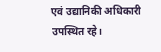एवं उद्यानिकी अधिकारी उपस्थित रहे।